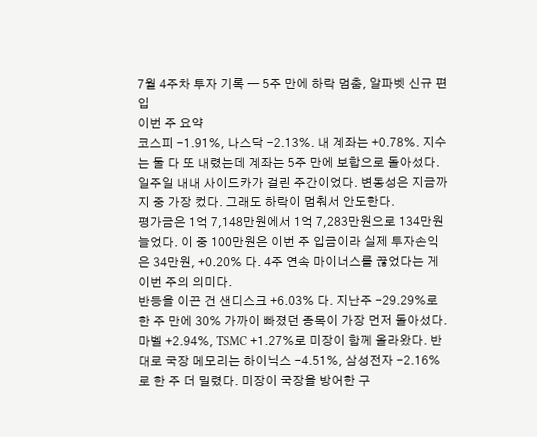7월 4주차 투자 기록 — 5주 만에 하락 멈춤, 알파벳 신규 편입
이번 주 요약
코스피 -1.91%, 나스닥 -2.13%. 내 계좌는 +0.78%. 지수는 둘 다 또 내렸는데 계좌는 5주 만에 보합으로 돌아섰다.
일주일 내내 사이드카가 걸린 주간이었다. 변동성은 지금까지 중 가장 컸다. 그래도 하락이 멈춰서 안도한다.
평가금은 1억 7,148만원에서 1억 7,283만원으로 134만원 늘었다. 이 중 100만원은 이번 주 입금이라 실제 투자손익은 34만원, +0.20% 다. 4주 연속 마이너스를 끊었다는 게 이번 주의 의미다.
반등을 이끈 건 샌디스크 +6.03% 다. 지난주 -29.29%로 한 주 만에 30% 가까이 빠졌던 종목이 가장 먼저 돌아섰다. 마벨 +2.94%, TSMC +1.27%로 미장이 함께 올라왔다. 반대로 국장 메모리는 하이닉스 -4.51%, 삼성전자 -2.16%로 한 주 더 밀렸다. 미장이 국장을 방어한 구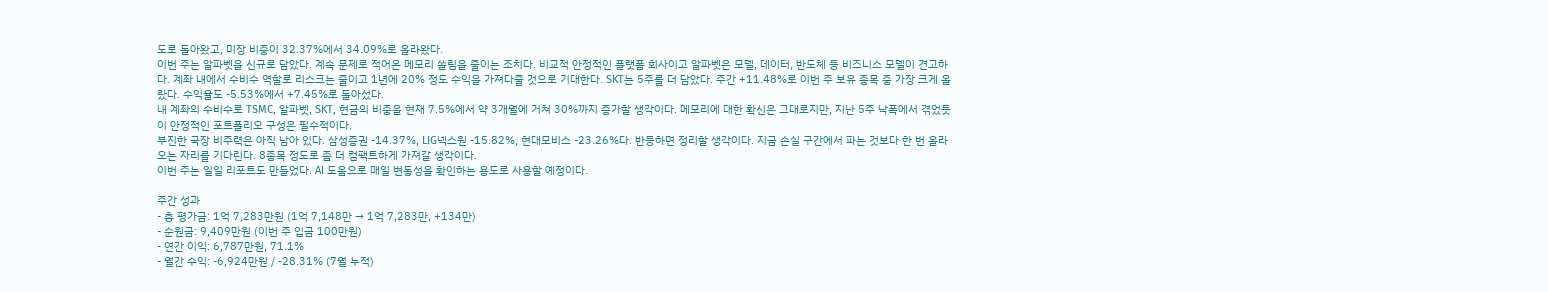도로 돌아왔고, 미장 비중이 32.37%에서 34.09%로 올라왔다.
이번 주는 알파벳을 신규로 담았다. 계속 문제로 적어온 메모리 쏠림을 줄이는 조치다. 비교적 안정적인 플랫폼 회사이고 알파벳은 모델, 데이터, 반도체 등 비즈니스 모델이 견고하다. 계좌 내에서 수비수 역할로 리스크는 줄이고 1년에 20% 정도 수익을 가져다줄 것으로 기대한다. SKT는 5주를 더 담았다. 주간 +11.48%로 이번 주 보유 종목 중 가장 크게 올랐다. 수익율도 -5.53%에서 +7.45%로 돌아섰다.
내 계좌의 수비수로 TSMC, 알파벳, SKT, 현금의 비중을 현재 7.5%에서 약 3개월에 거쳐 30%까지 증가할 생각이다. 메모리에 대한 확신은 그대로지만, 지난 5주 낙폭에서 겪었듯이 안정적인 포트폴리오 구성은 필수적이다.
부진한 국장 비주력은 아직 남아 있다. 삼성증권 -14.37%, LIG넥스원 -15.82%, 현대모비스 -23.26%다. 반등하면 정리할 생각이다. 지금 손실 구간에서 파는 것보다 한 번 올라오는 자리를 기다린다. 8종목 정도로 좀 더 컴팩트하게 가져갈 생각이다.
이번 주는 일일 리포트도 만들었다. AI 도움으로 매일 변동성을 확인하는 용도로 사용할 예정이다.

주간 성과
- 총 평가금: 1억 7,283만원 (1억 7,148만 → 1억 7,283만, +134만)
- 순원금: 9,409만원 (이번 주 입금 100만원)
- 연간 이익: 6,787만원, 71.1%
- 월간 수익: -6,924만원 / -28.31% (7월 누적)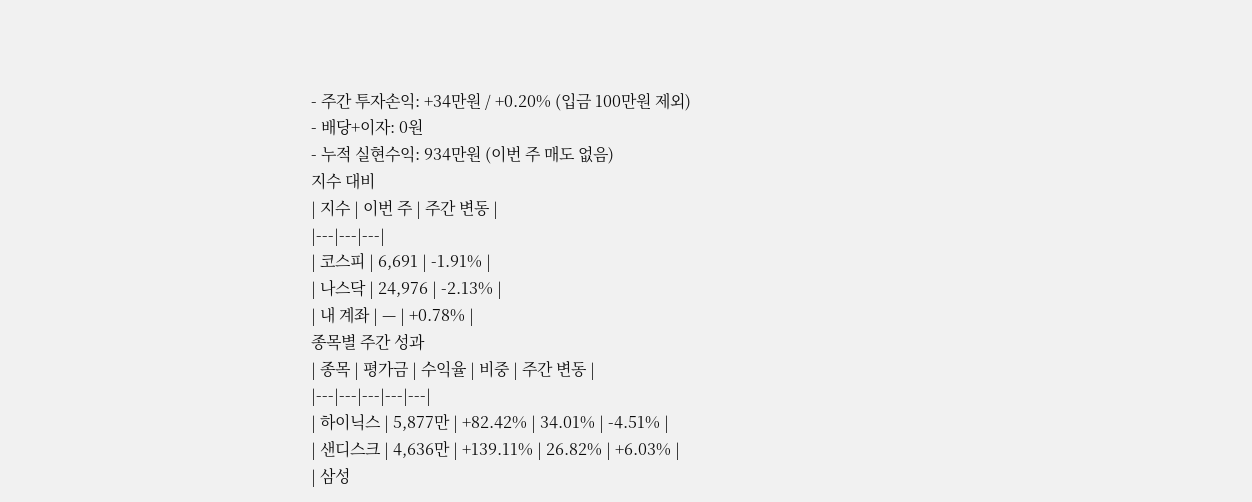- 주간 투자손익: +34만원 / +0.20% (입금 100만원 제외)
- 배당+이자: 0원
- 누적 실현수익: 934만원 (이번 주 매도 없음)
지수 대비
| 지수 | 이번 주 | 주간 변동 |
|---|---|---|
| 코스피 | 6,691 | -1.91% |
| 나스닥 | 24,976 | -2.13% |
| 내 계좌 | — | +0.78% |
종목별 주간 성과
| 종목 | 평가금 | 수익율 | 비중 | 주간 변동 |
|---|---|---|---|---|
| 하이닉스 | 5,877만 | +82.42% | 34.01% | -4.51% |
| 샌디스크 | 4,636만 | +139.11% | 26.82% | +6.03% |
| 삼성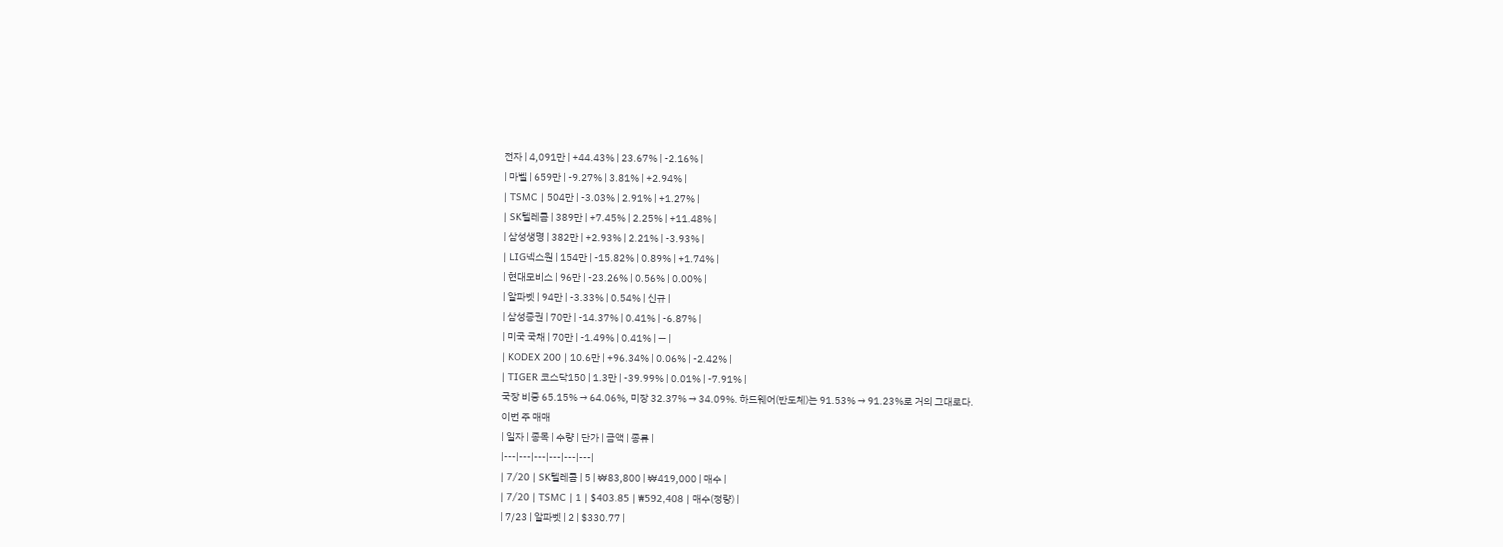전자 | 4,091만 | +44.43% | 23.67% | -2.16% |
| 마벨 | 659만 | -9.27% | 3.81% | +2.94% |
| TSMC | 504만 | -3.03% | 2.91% | +1.27% |
| SK텔레콤 | 389만 | +7.45% | 2.25% | +11.48% |
| 삼성생명 | 382만 | +2.93% | 2.21% | -3.93% |
| LIG넥스원 | 154만 | -15.82% | 0.89% | +1.74% |
| 현대모비스 | 96만 | -23.26% | 0.56% | 0.00% |
| 알파벳 | 94만 | -3.33% | 0.54% | 신규 |
| 삼성증권 | 70만 | -14.37% | 0.41% | -6.87% |
| 미국 국채 | 70만 | -1.49% | 0.41% | — |
| KODEX 200 | 10.6만 | +96.34% | 0.06% | -2.42% |
| TIGER 코스닥150 | 1.3만 | -39.99% | 0.01% | -7.91% |
국장 비중 65.15% → 64.06%, 미장 32.37% → 34.09%. 하드웨어(반도체)는 91.53% → 91.23%로 거의 그대로다.
이번 주 매매
| 일자 | 종목 | 수량 | 단가 | 금액 | 종류 |
|---|---|---|---|---|---|
| 7/20 | SK텔레콤 | 5 | ₩83,800 | ₩419,000 | 매수 |
| 7/20 | TSMC | 1 | $403.85 | ₩592,408 | 매수(정량) |
| 7/23 | 알파벳 | 2 | $330.77 |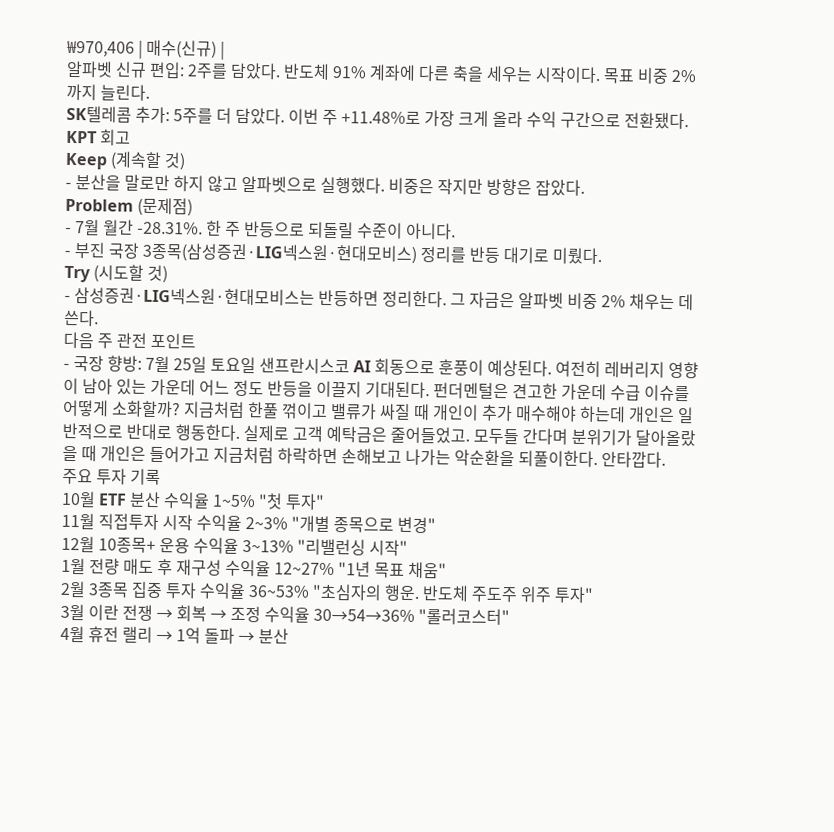₩970,406 | 매수(신규) |
알파벳 신규 편입: 2주를 담았다. 반도체 91% 계좌에 다른 축을 세우는 시작이다. 목표 비중 2%까지 늘린다.
SK텔레콤 추가: 5주를 더 담았다. 이번 주 +11.48%로 가장 크게 올라 수익 구간으로 전환됐다.
KPT 회고
Keep (계속할 것)
- 분산을 말로만 하지 않고 알파벳으로 실행했다. 비중은 작지만 방향은 잡았다.
Problem (문제점)
- 7월 월간 -28.31%. 한 주 반등으로 되돌릴 수준이 아니다.
- 부진 국장 3종목(삼성증권·LIG넥스원·현대모비스) 정리를 반등 대기로 미뤘다.
Try (시도할 것)
- 삼성증권·LIG넥스원·현대모비스는 반등하면 정리한다. 그 자금은 알파벳 비중 2% 채우는 데 쓴다.
다음 주 관전 포인트
- 국장 향방: 7월 25일 토요일 샌프란시스코 AI 회동으로 훈풍이 예상된다. 여전히 레버리지 영향이 남아 있는 가운데 어느 정도 반등을 이끌지 기대된다. 펀더멘털은 견고한 가운데 수급 이슈를 어떻게 소화할까? 지금처럼 한풀 꺾이고 밸류가 싸질 때 개인이 추가 매수해야 하는데 개인은 일반적으로 반대로 행동한다. 실제로 고객 예탁금은 줄어들었고. 모두들 간다며 분위기가 달아올랐을 때 개인은 들어가고 지금처럼 하락하면 손해보고 나가는 악순환을 되풀이한다. 안타깝다.
주요 투자 기록
10월 ETF 분산 수익율 1~5% "첫 투자"
11월 직접투자 시작 수익율 2~3% "개별 종목으로 변경"
12월 10종목+ 운용 수익율 3~13% "리밸런싱 시작"
1월 전량 매도 후 재구성 수익율 12~27% "1년 목표 채움"
2월 3종목 집중 투자 수익율 36~53% "초심자의 행운. 반도체 주도주 위주 투자"
3월 이란 전쟁 → 회복 → 조정 수익율 30→54→36% "롤러코스터"
4월 휴전 랠리 → 1억 돌파 → 분산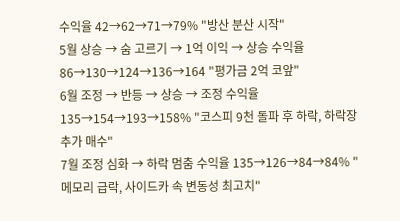수익율 42→62→71→79% "방산 분산 시작"
5월 상승 → 숨 고르기 → 1억 이익 → 상승 수익율 86→130→124→136→164 "평가금 2억 코앞"
6월 조정 → 반등 → 상승 → 조정 수익율 135→154→193→158% "코스피 9천 돌파 후 하락, 하락장 추가 매수"
7월 조정 심화 → 하락 멈춤 수익율 135→126→84→84% "메모리 급락, 사이드카 속 변동성 최고치"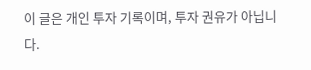이 글은 개인 투자 기록이며, 투자 권유가 아닙니다.